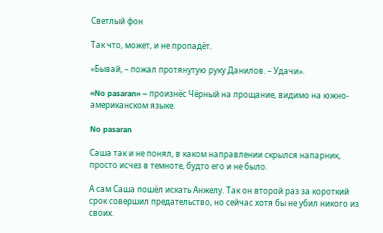Светлый фон

Так что, может, и не пропадёт.

«Бывай, – пожал протянутую руку Данилов. – Удачи».

«No pasaran» – произнёс Чёрный на прощание, видимо на южно-американском языке.

No pasaran

Саша так и не понял, в каком направлении скрылся напарник, просто исчез в темноте, будто его и не было.

А сам Саша пошёл искать Анжелу. Так он второй раз за короткий срок совершил предательство, но сейчас хотя бы не убил никого из своих.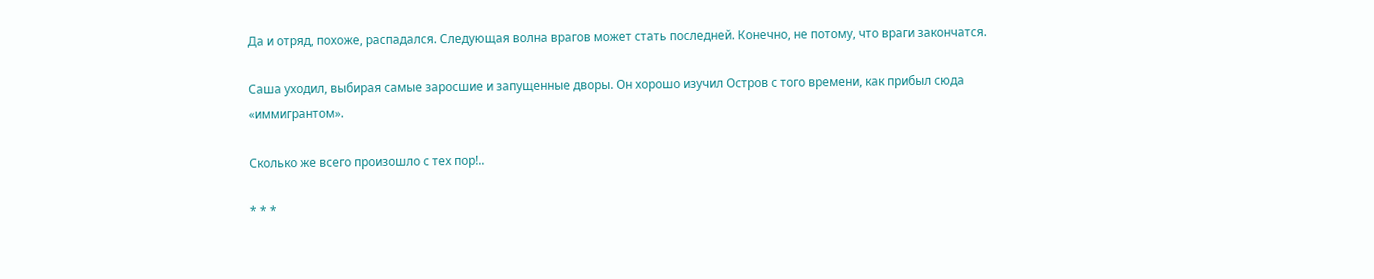Да и отряд, похоже, распадался. Следующая волна врагов может стать последней. Конечно, не потому, что враги закончатся.

Саша уходил, выбирая самые заросшие и запущенные дворы. Он хорошо изучил Остров с того времени, как прибыл сюда «иммигрантом».

Сколько же всего произошло с тех пор!..

* * *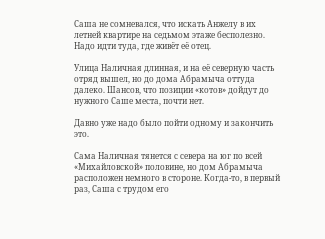Саша не сомневался, что искать Анжелу в их летней квартире на седьмом этаже бесполезно. Надо идти туда, где живёт её отец.

Улица Наличная длинная, и на её северную часть отряд вышел, но до дома Абрамыча оттуда далеко. Шансов, что позиции «котов» дойдут до нужного Саше места, почти нет.

Давно уже надо было пойти одному и закончить это.

Сама Наличная тянется с севера на юг по всей «Михайловской» половине, но дом Абрамыча расположен немного в стороне. Когда-то, в первый раз, Саша с трудом его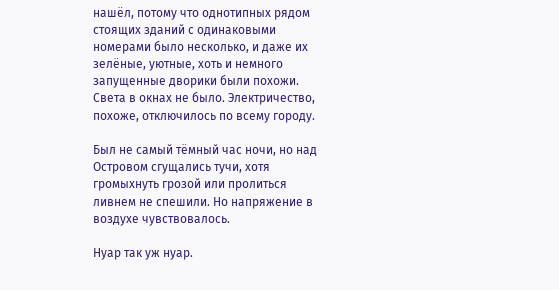нашёл, потому что однотипных рядом стоящих зданий с одинаковыми номерами было несколько, и даже их зелёные, уютные, хоть и немного запущенные дворики были похожи. Света в окнах не было. Электричество, похоже, отключилось по всему городу.

Был не самый тёмный час ночи, но над Островом сгущались тучи, хотя громыхнуть грозой или пролиться ливнем не спешили. Но напряжение в воздухе чувствовалось.

Нуар так уж нуар.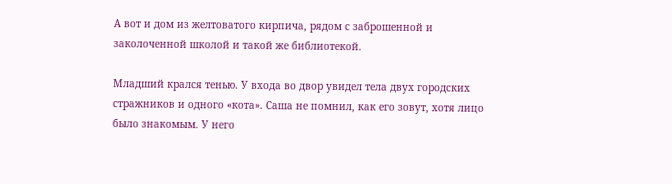А вот и дом из желтоватого кирпича, рядом с заброшенной и заколоченной школой и такой же библиотекой.

Младший крался тенью. У входа во двор увидел тела двух городских стражников и одного «кота». Саша не помнил, как его зовут, хотя лицо было знакомым. У него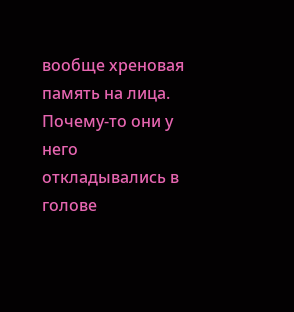вообще хреновая память на лица. Почему-то они у него откладывались в голове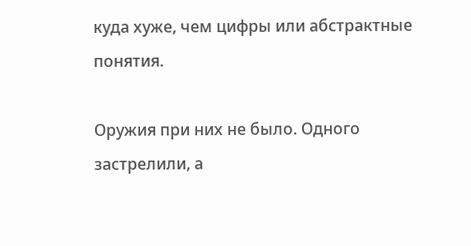куда хуже, чем цифры или абстрактные понятия.

Оружия при них не было. Одного застрелили, а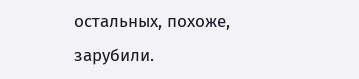остальных, похоже, зарубили.